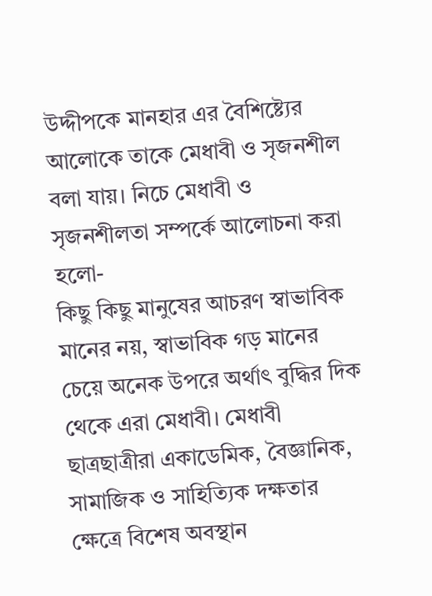উদ্দীপকে মানহার এর বৈশিষ্ট্যের আলোকে তাকে মেধাবী ও সৃজনশীল বলা যায়। নিচে মেধাবী ও সৃজনশীলতা সম্পর্কে আলোচনা করা হলো-
কিছু কিছু মানুষের আচরণ স্বাভাবিক মানের নয়, স্বাভাবিক গড় মানের চেয়ে অনেক উপরে অর্থাৎ বুদ্ধির দিক থেকে এরা মেধাবী। মেধাবী ছাত্রছাত্রীরা একাডেমিক, বৈজ্ঞানিক, সামাজিক ও সাহিত্যিক দক্ষতার ক্ষেত্রে বিশেষ অবস্থান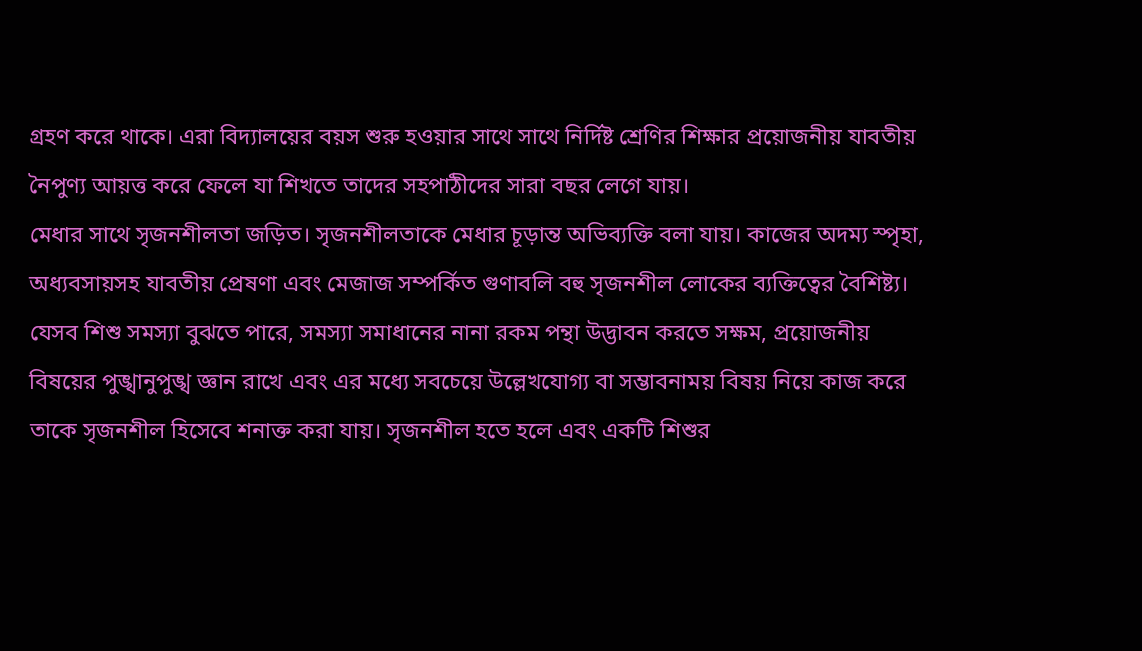গ্রহণ করে থাকে। এরা বিদ্যালয়ের বয়স শুরু হওয়ার সাথে সাথে নির্দিষ্ট শ্রেণির শিক্ষার প্রয়োজনীয় যাবতীয় নৈপুণ্য আয়ত্ত করে ফেলে যা শিখতে তাদের সহপাঠীদের সারা বছর লেগে যায়।
মেধার সাথে সৃজনশীলতা জড়িত। সৃজনশীলতাকে মেধার চূড়ান্ত অভিব্যক্তি বলা যায়। কাজের অদম্য স্পৃহা, অধ্যবসায়সহ যাবতীয় প্রেষণা এবং মেজাজ সম্পর্কিত গুণাবলি বহু সৃজনশীল লোকের ব্যক্তিত্বের বৈশিষ্ট্য। যেসব শিশু সমস্যা বুঝতে পারে, সমস্যা সমাধানের নানা রকম পন্থা উদ্ভাবন করতে সক্ষম, প্রয়োজনীয় বিষয়ের পুঙ্খানুপুঙ্খ জ্ঞান রাখে এবং এর মধ্যে সবচেয়ে উল্লেখযোগ্য বা সম্ভাবনাময় বিষয় নিয়ে কাজ করে তাকে সৃজনশীল হিসেবে শনাক্ত করা যায়। সৃজনশীল হতে হলে এবং একটি শিশুর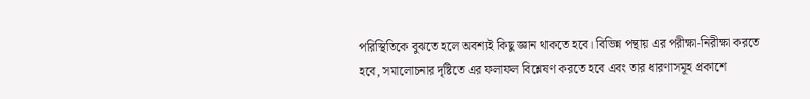পরিস্থিতিকে বুঝতে হলে অবশ্যই কিছু জ্ঞান থাকতে হবে। বিভিন্ন পন্থায় এর পরীক্ষা-নিরীক্ষা করতে হবে, সমালোচনার দৃষ্টিতে এর ফলাফল বিশ্লেষণ করতে হবে এবং তার ধারণাসমূহ প্রকাশে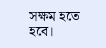সক্ষম হতে হবে।